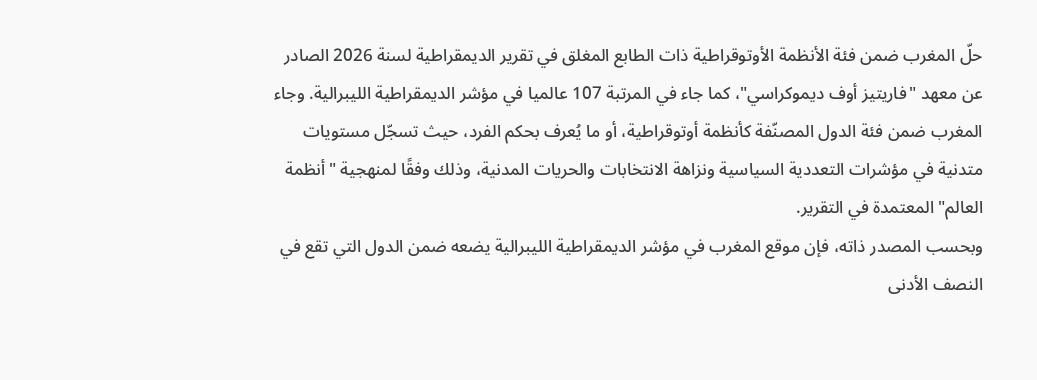حلّ المغرب ضمن فئة الأنظمة الأوتوقراطية ذات الطابع المغلق في تقرير الديمقراطية لسنة 2026 الصادر عن معهد "فاريتيز أوف ديموكراسي"، كما جاء في المرتبة 107 عالميا في مؤشر الديمقراطية الليبرالية. وجاء المغرب ضمن فئة الدول المصنّفة كأنظمة أوتوقراطية، أو ما يُعرف بحكم الفرد، حيث تسجّل مستويات متدنية في مؤشرات التعددية السياسية ونزاهة الانتخابات والحريات المدنية، وذلك وفقًا لمنهجية "أنظمة العالم" المعتمدة في التقرير.
وبحسب المصدر ذاته، فإن موقع المغرب في مؤشر الديمقراطية الليبرالية يضعه ضمن الدول التي تقع في النصف الأدنى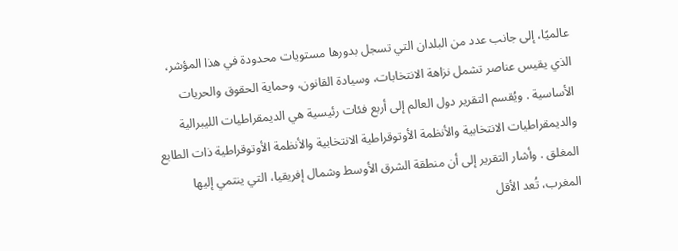عالميًا، إلى جانب عدد من البلدان التي تسجل بدورها مستويات محدودة في هذا المؤشر، الذي يقيس عناصر تشمل نزاهة الانتخابات، وسيادة القانون، وحماية الحقوق والحريات الأساسية . ويُقسم التقرير دول العالم إلى أربع فئات رئيسية هي الديمقراطيات الليبرالية والديمقراطيات الانتخابية والأنظمة الأوتوقراطية الانتخابية والأنظمة الأوتوقراطية ذات الطابع المغلق . وأشار التقرير إلى أن منطقة الشرق الأوسط وشمال إفريقيا، التي ينتمي إليها المغرب، تُعد الأقل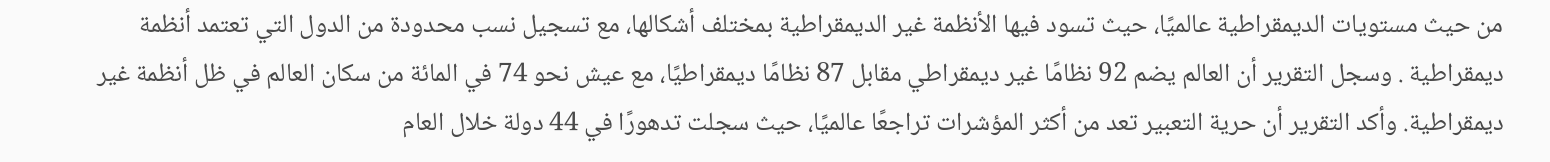من حيث مستويات الديمقراطية عالميًا، حيث تسود فيها الأنظمة غير الديمقراطية بمختلف أشكالها، مع تسجيل نسب محدودة من الدول التي تعتمد أنظمة ديمقراطية . وسجل التقرير أن العالم يضم 92 نظامًا غير ديمقراطي مقابل 87 نظامًا ديمقراطيًا، مع عيش نحو 74 في المائة من سكان العالم في ظل أنظمة غير ديمقراطية. وأكد التقرير أن حرية التعبير تعد من أكثر المؤشرات تراجعًا عالميًا، حيث سجلت تدهورًا في 44 دولة خلال العام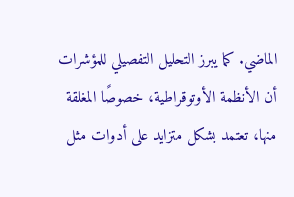الماضي. كما يبرز التحليل التفصيلي للمؤشرات أن الأنظمة الأوتوقراطية، خصوصًا المغلقة منها، تعتمد بشكل متزايد على أدوات مثل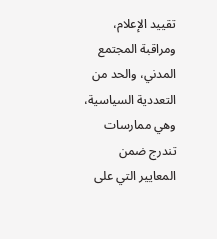تقييد الإعلام، ومراقبة المجتمع المدني، والحد من التعددية السياسية، وهي ممارسات تندرج ضمن المعايير التي على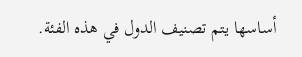أساسها يتم تصنيف الدول في هذه الفئة.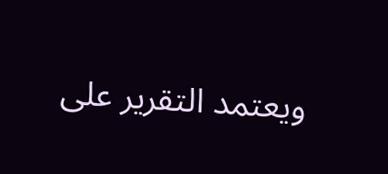ويعتمد التقرير على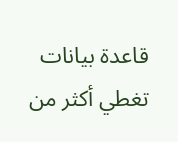قاعدة بيانات تغطي أكثر من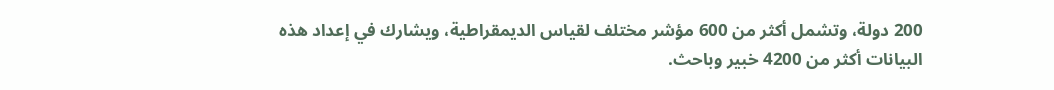200 دولة، وتشمل أكثر من 600 مؤشر مختلف لقياس الديمقراطية، ويشارك في إعداد هذه البيانات أكثر من 4200 خبير وباحث.